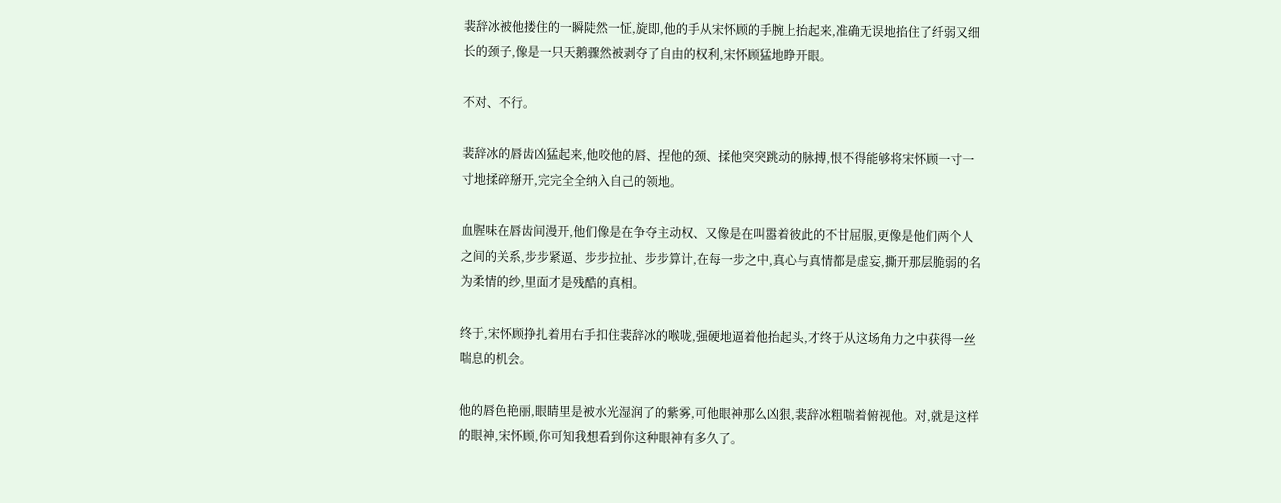裴辞冰被他搂住的一瞬陡然一怔,旋即,他的手从宋怀顾的手腕上抬起来,准确无误地掐住了纤弱又细长的颈子,像是一只天鹅骤然被剥夺了自由的权利,宋怀顾猛地睁开眼。

不对、不行。

裴辞冰的唇齿凶猛起来,他咬他的唇、捏他的颈、揉他突突跳动的脉搏,恨不得能够将宋怀顾一寸一寸地揉碎掰开,完完全全纳入自己的领地。

血腥味在唇齿间漫开,他们像是在争夺主动权、又像是在叫嚣着彼此的不甘屈服,更像是他们两个人之间的关系,步步紧逼、步步拉扯、步步算计,在每一步之中,真心与真情都是虚妄,撕开那层脆弱的名为柔情的纱,里面才是残酷的真相。

终于,宋怀顾挣扎着用右手扣住裴辞冰的喉咙,强硬地逼着他抬起头,才终于从这场角力之中获得一丝喘息的机会。

他的唇色艳丽,眼睛里是被水光湿润了的紫雾,可他眼神那么凶狠,裴辞冰粗喘着俯视他。对,就是这样的眼神,宋怀顾,你可知我想看到你这种眼神有多久了。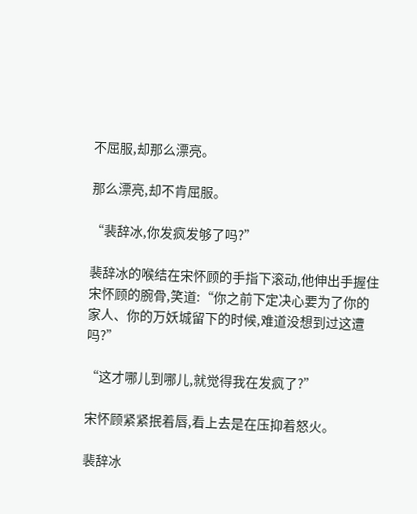不屈服,却那么漂亮。

那么漂亮,却不肯屈服。

“裴辞冰,你发疯发够了吗?”

裴辞冰的喉结在宋怀顾的手指下滚动,他伸出手握住宋怀顾的腕骨,笑道:“你之前下定决心要为了你的家人、你的万妖城留下的时候,难道没想到过这遭吗?”

“这才哪儿到哪儿,就觉得我在发疯了?”

宋怀顾紧紧抿着唇,看上去是在压抑着怒火。

裴辞冰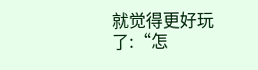就觉得更好玩了:“怎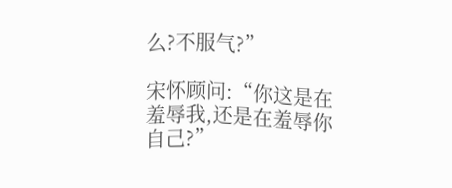么?不服气?”

宋怀顾问:“你这是在羞辱我,还是在羞辱你自己?”